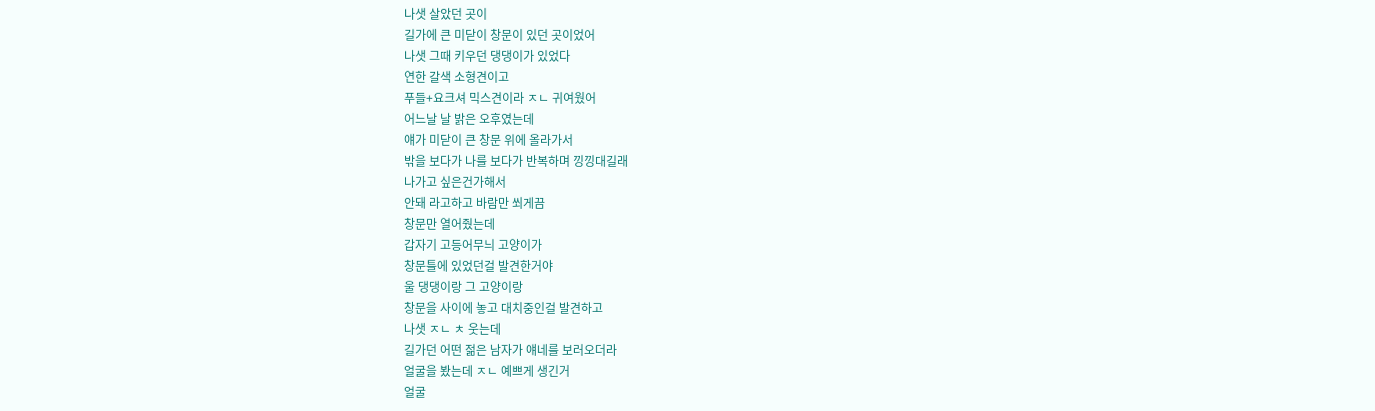나샛 살았던 곳이
길가에 큰 미닫이 창문이 있던 곳이었어
나샛 그때 키우던 댕댕이가 있었다
연한 갈색 소형견이고
푸들+요크셔 믹스견이라 ㅈㄴ 귀여웠어
어느날 날 밝은 오후였는데
얘가 미닫이 큰 창문 위에 올라가서
밖을 보다가 나를 보다가 반복하며 낑낑대길래
나가고 싶은건가해서
안돼 라고하고 바람만 쐬게끔
창문만 열어줬는데
갑자기 고등어무늬 고양이가
창문틀에 있었던걸 발견한거야
울 댕댕이랑 그 고양이랑
창문을 사이에 놓고 대치중인걸 발견하고
나샛 ㅈㄴ ㅊ 웃는데
길가던 어떤 젊은 남자가 얘네를 보러오더라
얼굴을 봤는데 ㅈㄴ 예쁘게 생긴거
얼굴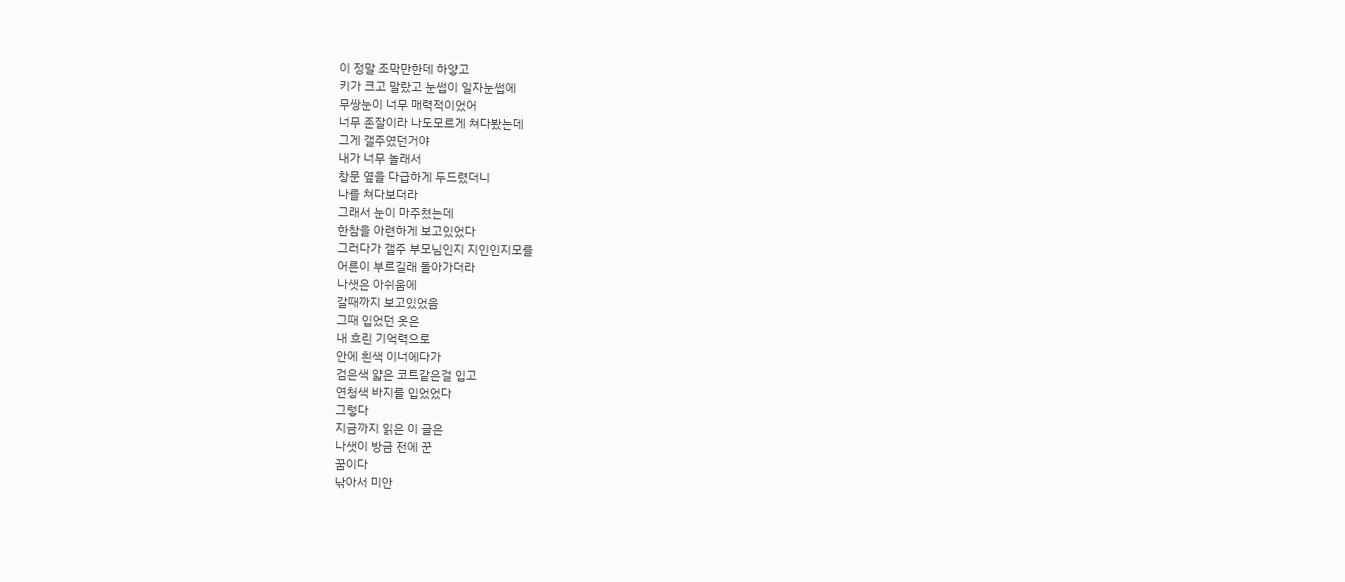이 정말 조막만한데 하얗고
키가 크고 말랐고 눈썹이 일자눈썹에
무쌍눈이 너무 매력적이었어
너무 존잘이라 나도모르게 쳐다봤는데
그게 갤주였던거야
내가 너무 놀래서
창문 옆을 다급하게 두드렸더니
나를 쳐다보더라
그래서 눈이 마주쳤는데
한참을 아련하게 보고있었다
그러다가 갤주 부모님인지 지인인지모를
어른이 부르길래 돌아가더라
나샛은 아쉬움에
갈때까지 보고있었음
그때 입었던 옷은
내 흐린 기억력으로
안에 흰색 이너에다가
검은색 얇은 코트같은걸 입고
연청색 바지를 입었었다
그렇다
지금까지 읽은 이 글은
나샛이 방금 전에 꾼
꿈이다
낚아서 미안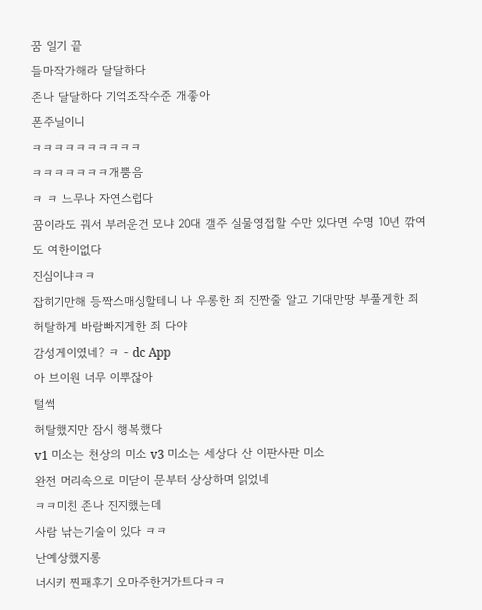꿈 일기 끝
들마작가해라 달달하다
존나 달달하다 기억조작수준 개좋아
폰주닐이니
ㅋㅋㅋㅋㅋㅋㅋㅋㅋㅋ
ㅋㅋㅋㅋㅋㅋㅋ개뿜음
ㅋ ㅋ 느무나 자연스럽다
꿈이라도 꿔서 부러운건 모냐 20대 갤주 실물영접할 수만 있다면 수명 10년 깎여도 여한이없다
진심이냐ㅋㅋ
잡히기만해 등짝스매싱할테니 나 우롱한 죄 진짠줄 알고 기대만땅 부풀게한 죄 허탈하게 바람빠지게한 죄 다야
감성게이였네? ㅋ - dc App
아 브이원 너무 이뿌잖아
털썩
허탈했지만 잠시 행복했다
v1 미소는 천상의 미소 v3 미소는 세상다 산 이판사판 미소
완전 머리속으로 미닫이 문부터 상상하며 읽었네
ㅋㅋ미친 존나 진지했는데
사람 낚는기술이 있다 ㅋㅋ
난예상했지롱
너시키 찐패후기 오마주한거가트다ㅋㅋ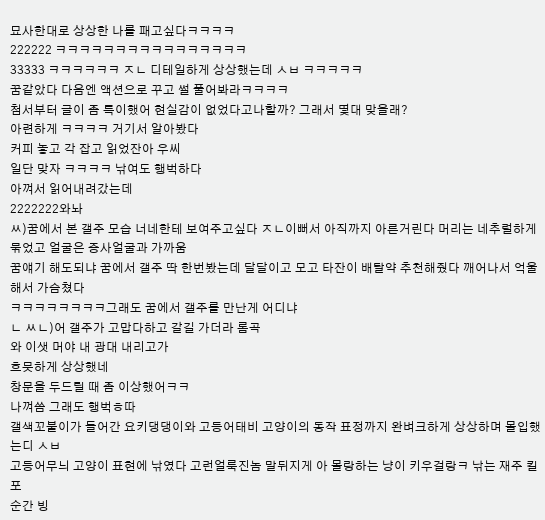묘사한대로 상상한 나를 패고싶다ㅋㅋㅋㅋ
222222 ㅋㅋㅋㅋㅋㅋㅋㅋㅋㅋㅋㅋㅋㅋㅋㅋ
33333 ㅋㅋㅋㅋㅋㅋ ㅈㄴ 디테일하게 상상했는데 ㅅㅂ ㅋㅋㅋㅋㅋ
꿈같았다 다음엔 액션으로 꾸고 썰 풀어봐라ㅋㅋㅋㅋ
첨서부터 글이 좀 특이했어 현실감이 없었다고나할까? 그래서 몇대 맞을래?
아련하게 ㅋㅋㅋㅋ 거기서 알아봤다
커피 놓고 각 잡고 읽었잔아 우씨
일단 맞자 ㅋㅋㅋㅋ 낚여도 행벅하다
아껴서 읽어내려갔는데
2222222와놔
ㅆ)꿈에서 본 갤주 모습 너네한테 보여주고싶다 ㅈㄴ이뻐서 아직까지 아른거린다 머리는 네추럴하게 묶었고 얼굴은 증사얼굴과 가까움
꿈얘기 해도되냐 꿈에서 갤주 딱 한번봤는데 달달이고 모고 타잔이 배탈약 추천해줬다 깨어나서 억울해서 가슴쳤다
ㅋㅋㅋㅋㅋㅋㅋㅋ그래도 꿈에서 갤주를 만난게 어디냐
ㄴ ㅆㄴ)어 갤주가 고맙다하고 갈길 가더라 롬곡
와 이샛 머야 내 광대 내리고가
흐믓하게 상상했네
창문을 두드릴 때 좀 이상했어ㅋㅋ
나껴씀 그래도 행벅ㅎ따
갤색꼬불이가 들어간 요키댕댕이와 고등어태비 고양이의 동작 표정까지 완벼크하게 상상하며 몰입했는디 ㅅㅂ
고등어무늬 고양이 표현에 낚였다 고런얼룩진놈 말뒤지게 아 몰랑하는 냥이 키우걸랑ㅋ 낚는 재주 킬포
순간 빙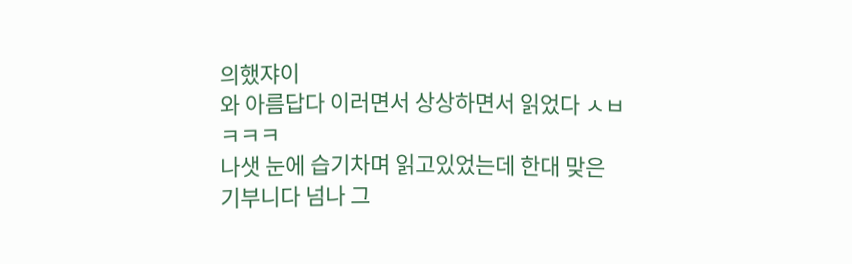의했쟈이
와 아름답다 이러면서 상상하면서 읽었다 ㅅㅂㅋㅋㅋ
나샛 눈에 습기차며 읽고있었는데 한대 맞은 기부니다 넘나 그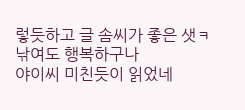렇듯하고 글 솜씨가 좋은 샛ㅋ
낚여도 행복하구나
야이씨 미친듯이 읽었네